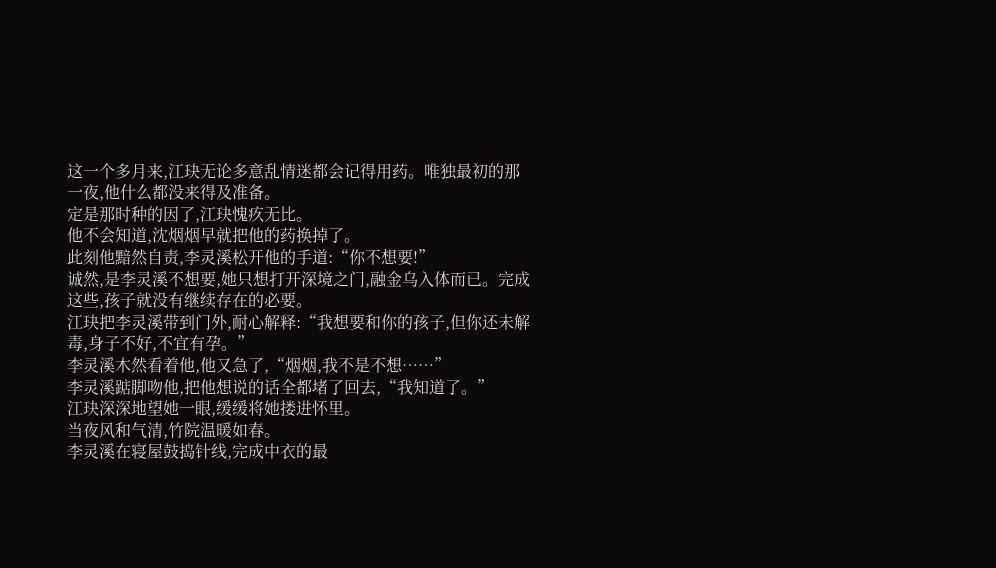这一个多月来,江玦无论多意乱情迷都会记得用药。唯独最初的那一夜,他什么都没来得及准备。
定是那时种的因了,江玦愧疚无比。
他不会知道,沈烟烟早就把他的药换掉了。
此刻他黯然自责,李灵溪松开他的手道:“你不想要!”
诚然,是李灵溪不想要,她只想打开深境之门,融金乌入体而已。完成这些,孩子就没有继续存在的必要。
江玦把李灵溪带到门外,耐心解释:“我想要和你的孩子,但你还未解毒,身子不好,不宜有孕。”
李灵溪木然看着他,他又急了,“烟烟,我不是不想……”
李灵溪踮脚吻他,把他想说的话全都堵了回去,“我知道了。”
江玦深深地望她一眼,缓缓将她搂进怀里。
当夜风和气清,竹院温暖如春。
李灵溪在寝屋鼓捣针线,完成中衣的最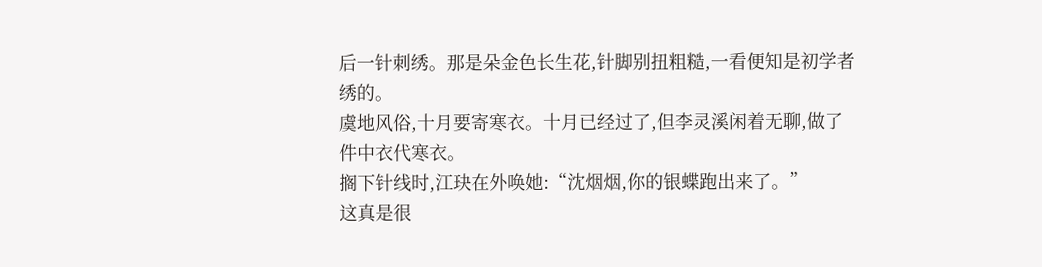后一针刺绣。那是朵金色长生花,针脚别扭粗糙,一看便知是初学者绣的。
虞地风俗,十月要寄寒衣。十月已经过了,但李灵溪闲着无聊,做了件中衣代寒衣。
搁下针线时,江玦在外唤她:“沈烟烟,你的银蝶跑出来了。”
这真是很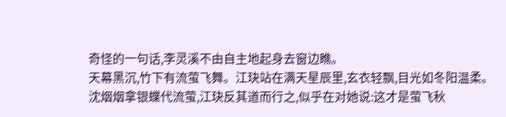奇怪的一句话,李灵溪不由自主地起身去窗边瞧。
天幕黑沉,竹下有流萤飞舞。江玦站在满天星辰里,玄衣轻飘,目光如冬阳温柔。
沈烟烟拿银蝶代流萤,江玦反其道而行之,似乎在对她说:这才是萤飞秋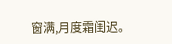窗满,月度霜闺迟。